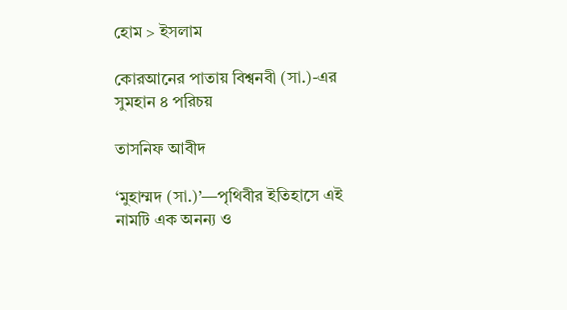হোম > ইসলাম

কোরআনের পাতায় বিশ্বনবী (সা.)-এর সুমহান ৪ পরিচয়

তাসনিফ আবীদ

‘মুহাম্মদ (সা.)’—পৃথিবীর ইতিহাসে এই নামটি এক অনন্য ও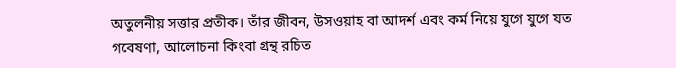অতুলনীয় সত্তার প্রতীক। তাঁর জীবন, উসওয়াহ বা আদর্শ এবং কর্ম নিয়ে যুগে যুগে যত গবেষণা, আলোচনা কিংবা গ্রন্থ রচিত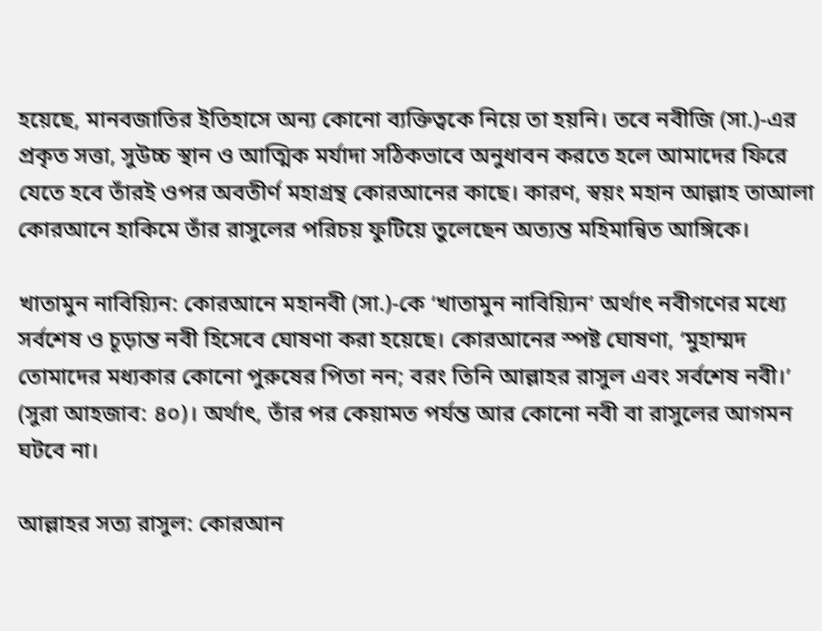হয়েছে, মানবজাতির ইতিহাসে অন্য কোনো ব্যক্তিত্বকে নিয়ে তা হয়নি। তবে নবীজি (সা.)-এর প্রকৃত সত্তা, সুউচ্চ স্থান ও আত্মিক মর্যাদা সঠিকভাবে অনুধাবন করতে হলে আমাদের ফিরে যেতে হবে তাঁরই ওপর অবতীর্ণ মহাগ্রন্থ কোরআনের কাছে। কারণ, স্বয়ং মহান আল্লাহ তাআলা কোরআনে হাকিমে তাঁর রাসুলের পরিচয় ফুটিয়ে তুলেছেন অত্যন্ত মহিমান্বিত আঙ্গিকে।

খাতামুন নাবিয়্যিন: কোরআনে মহানবী (সা.)-কে ‘খাতামুন নাবিয়্যিন’ অর্থাৎ নবীগণের মধ্যে সর্বশেষ ও চূড়ান্ত নবী হিসেবে ঘোষণা করা হয়েছে। কোরআনের স্পষ্ট ঘোষণা, ‘মুহাম্মদ তোমাদের মধ্যকার কোনো পুরুষের পিতা নন; বরং তিনি আল্লাহর রাসুল এবং সর্বশেষ নবী।’ (সুরা আহজাব: ৪০)। অর্থাৎ, তাঁর পর কেয়ামত পর্যন্ত আর কোনো নবী বা রাসুলের আগমন ঘটবে না।

আল্লাহর সত্য রাসুল: কোরআন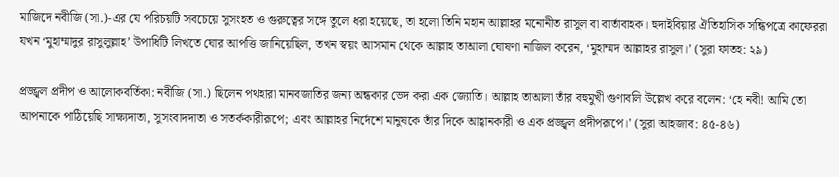মাজিদে নবীজি (সা.)-এর যে পরিচয়টি সবচেয়ে সুসংহত ও গুরুত্বের সঙ্গে তুলে ধরা হয়েছে, তা হলো তিনি মহান আল্লাহর মনোনীত রাসুল বা বার্তাবাহক। হুদাইবিয়ার ঐতিহাসিক সন্ধিপত্রে কাফেররা যখন ‘মুহাম্মাদুর রাসুলুল্লাহ’ উপাধিটি লিখতে ঘোর আপত্তি জানিয়েছিল, তখন স্বয়ং আসমান থেকে আল্লাহ তাআলা ঘোষণা নাজিল করেন, ‘মুহাম্মদ আল্লাহর রাসুল।’ (সুরা ফাতহ: ২৯)

প্রজ্জ্বল প্রদীপ ও আলোকবর্তিকা: নবীজি (সা.) ছিলেন পথহারা মানবজাতির জন্য অন্ধকার ভেদ করা এক জ্যোতি। আল্লাহ তাআলা তাঁর বহুমুখী গুণাবলি উল্লেখ করে বলেন: ‘হে নবী! আমি তো আপনাকে পাঠিয়েছি সাক্ষ্যদাতা, সুসংবাদদাতা ও সতর্ককারীরূপে; এবং আল্লাহর নির্দেশে মানুষকে তাঁর দিকে আহ্বানকারী ও এক প্রজ্জ্বল প্রদীপরূপে।’ (সুরা আহজাব: ৪৫-৪৬)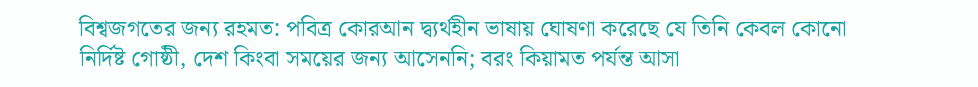বিশ্বজগতের জন্য রহমত: পবিত্র কোরআন দ্ব্যর্থহীন ভাষায় ঘোষণা করেছে যে তিনি কেবল কোনো নির্দিষ্ট গোষ্ঠী, দেশ কিংবা সময়ের জন্য আসেননি; বরং কিয়ামত পর্যন্ত আসা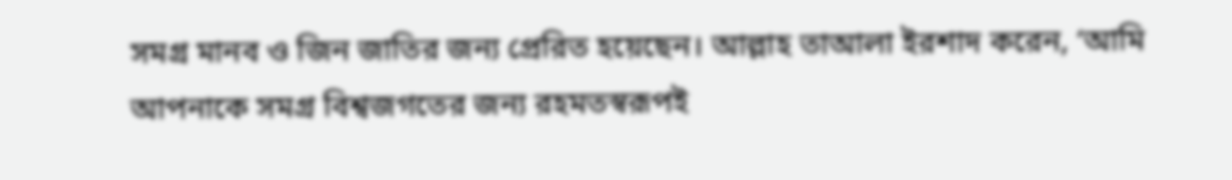সমগ্র মানব ও জিন জাতির জন্য প্রেরিত হয়েছেন। আল্লাহ তাআলা ইরশাদ করেন, ‘আমি আপনাকে সমগ্র বিশ্বজগতের জন্য রহমতস্বরূপই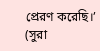প্রেরণ করেছি।’ (সুরা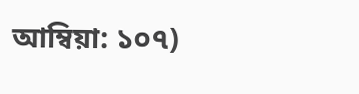আম্বিয়া: ১০৭)